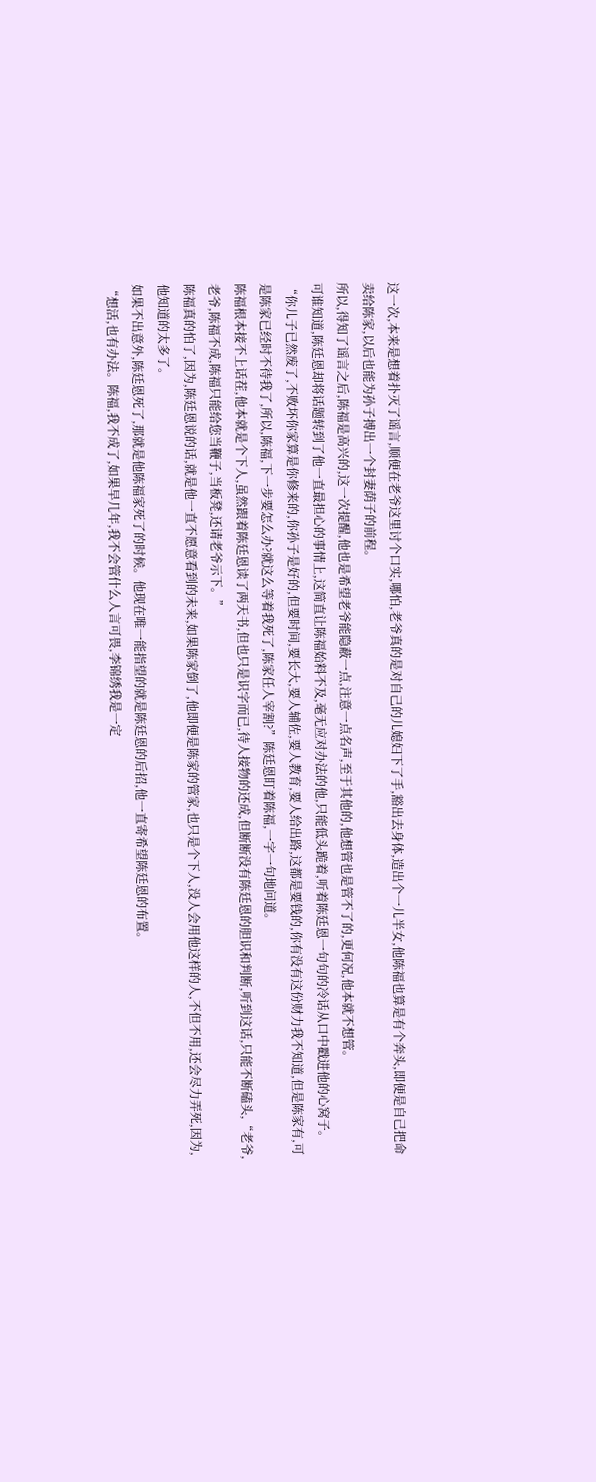这一次,本来是想着扑灭了谣言,顺便在老爷这里讨个口实,哪怕,老爷真的是对自己的儿媳妇下了手,豁出去身体,造出个一儿半女,他陈福也算是有个奔头,即便是自己把命卖给陈家,以后也能为孙子搏出一个封妻荫子的前程。
所以,得知了谣言之后,陈福是高兴的,这一次提醒,他也是希望老爷能隐蔽一点,注意一点名声,至于其他的,他想管也是管不了的,更何况,他本就不想管。
可谁知道,陈廷恩却将话题转到了他一直最担心的事情上,这简直让陈福始料不及,毫无应对办法的他,只能低头跪着,听着陈廷恩一句句的冷话从口中戳进他的心窝子。
“你儿子已然废了,不败坏你家算是你修来的,你孙子是好的,但要时间,要长大,要人辅佐,要人教育,要人给出路,这都是要钱的,你有没有这份财力我不知道,但是陈家有,可是陈家已经时不待我了,所以,陈福,下一步要怎么办?就这么等着我死了,陈家任人宰割?”陈廷恩盯着陈福,一字一句地问道。
陈福根本接不上话茬,他本就是个下人,虽然跟着陈廷恩读了两天书,但也只是识字而已,待人接物的还成,但断断没有陈廷恩的胆识和判断,听到这话,只能不断磕头,“老爷,老爷,陈福不成,陈福只能给您当鞭子,当板凳,还请老爷示下。”
陈福真的怕了,因为,陈廷恩说的话,就是他一直不愿意看到的未来,如果陈家倒了,他即便是陈家的管家,也只是个下人,没人会用他这样的人,不但不用,还会尽力弄死,因为,他知道的太多了。
如果不出意外,陈廷恩死了,那就是他陈福家死了的时候。他现在唯一能指望的就是陈廷恩的后招,他一直寄希望陈廷恩的布置。
“想活,也有办法。陈福,我不成了,如果早几年,我不会管什么人言可畏,李锦绣我是一定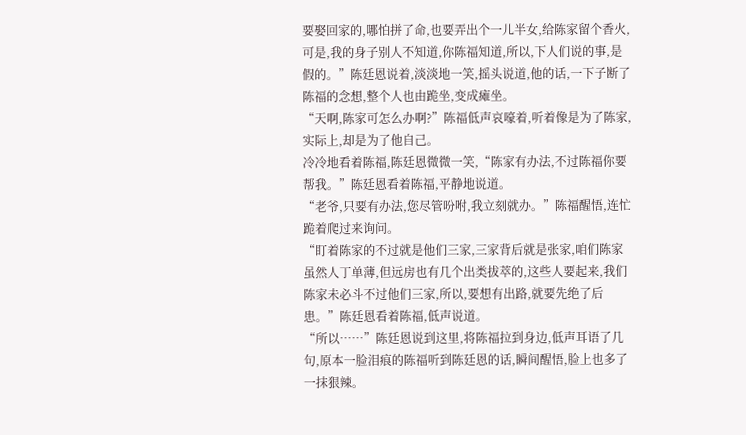要娶回家的,哪怕拼了命,也要弄出个一儿半女,给陈家留个香火,可是,我的身子别人不知道,你陈福知道,所以,下人们说的事,是假的。”陈廷恩说着,淡淡地一笑,摇头说道,他的话,一下子断了陈福的念想,整个人也由跪坐,变成瘫坐。
“天啊,陈家可怎么办啊?”陈福低声哀嚎着,听着像是为了陈家,实际上,却是为了他自己。
冷冷地看着陈福,陈廷恩微微一笑,“陈家有办法,不过陈福你要帮我。”陈廷恩看着陈福,平静地说道。
“老爷,只要有办法,您尽管吩咐,我立刻就办。”陈福醒悟,连忙跪着爬过来询问。
“盯着陈家的不过就是他们三家,三家背后就是张家,咱们陈家虽然人丁单薄,但远房也有几个出类拔萃的,这些人要起来,我们陈家未必斗不过他们三家,所以,要想有出路,就要先绝了后患。”陈廷恩看着陈福,低声说道。
“所以……”陈廷恩说到这里,将陈福拉到身边,低声耳语了几句,原本一脸泪痕的陈福听到陈廷恩的话,瞬间醒悟,脸上也多了一抹狠辣。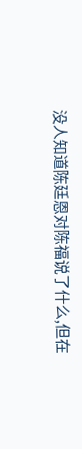没人知道陈廷恩对陈福说了什么,但在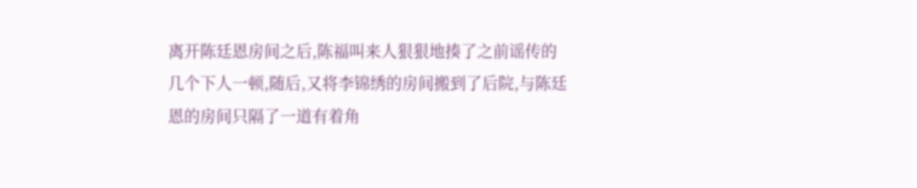离开陈廷恩房间之后,陈福叫来人狠狠地揍了之前谣传的几个下人一顿,随后,又将李锦绣的房间搬到了后院,与陈廷恩的房间只隔了一道有着角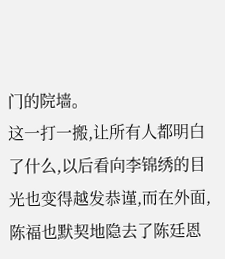门的院墙。
这一打一搬,让所有人都明白了什么,以后看向李锦绣的目光也变得越发恭谨,而在外面,陈福也默契地隐去了陈廷恩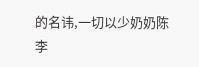的名讳,一切以少奶奶陈李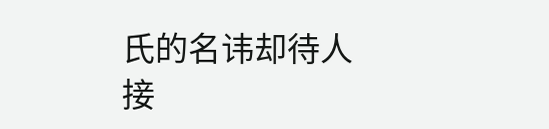氏的名讳却待人接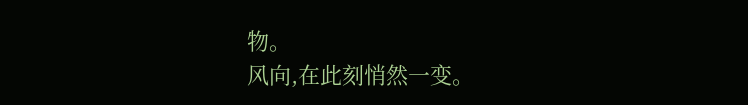物。
风向,在此刻悄然一变。